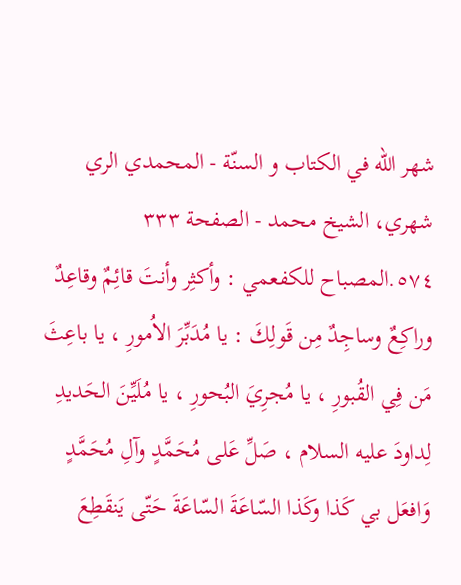شهر الله في الكتاب و السنّة - المحمدي الري شهري، الشيخ محمد - الصفحة ٣٣٣
٥٧٤.المصباح للكفعمي : وأكثِر وأنتَ قائِمٌ وقاعِدٌ وراكِعٌ وساجِدٌ مِن قَولِكَ : يا مُدَبِّرَ الاُمورِ ، يا باعِثَ مَن فِي القُبورِ ، يا مُجرِيَ البُحورِ ، يا مُلَيِّنَ الحَديدِ لِداودَ عليه السلام ، صَلِّ عَلى مُحَمَّدٍ وآلِ مُحَمَّدٍ وَافعَل بي كَذا وكَذا السّاعَةَ السّاعَةَ حَتّى يَنقَطِعَ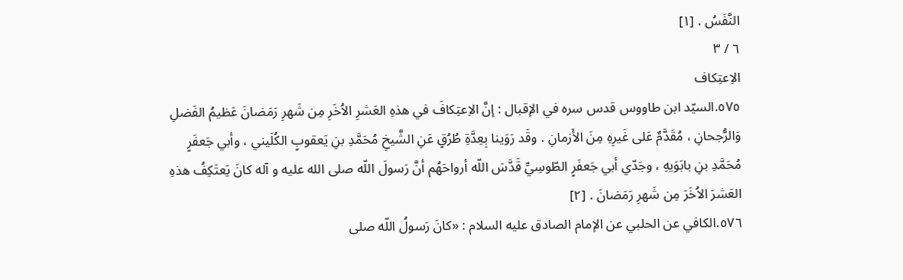النَّفَسُ . [١]
٦ / ٣
الاِعتِكاف
٥٧٥.السيّد ابن طاووس قدس سره في الإقبال : إنَّ الاِعتِكافَ في هذهِ العَشرِ الاُخَرِ مِن شَهرِ رَمَضانَ عَظيمُ الفَضلِ وَالرُّجحانِ ، مُقَدَّمٌ عَلى غَيرِهِ مِنَ الأَزمانِ . وقَد رَوَينا بِعِدَّةِ طُرُقٍ عَنِ الشَّيخِ مُحَمَّدِ بنِ يَعقوبٍ الكُلَيني ، وأبي جَعفَرٍ مُحَمَّدِ بنِ بابَوَيهِ ، وجَدّي أبي جَعفَرٍ الطّوسِيِّ قَدَّسَ اللّه أرواحَهُم أنَّ رَسولَ اللّه صلى الله عليه و آله كانَ يَعتَكِفُ هذهِ العَشرَ الاُخَرَ مِن شَهرِ رَمَضانَ . [٢]
٥٧٦.الكافي عن الحلبي عن الإمام الصادق عليه السلام : «كانَ رَسولُ اللّه صلى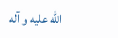الله عليه و آله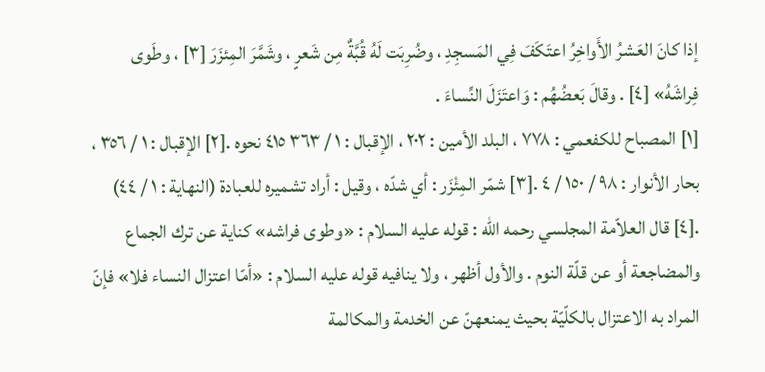إذا كانَ العَشرُ الأَواخِرُ اعتَكَفَ فِي المَسجِدِ ، وضُرِبَت لَهُ قُبَّةٌ مِن شَعرٍ ، وشَمَّرَ المِئزَرَ [٣] ، وطَوى فِراشَهُ» [٤] . وقالَ بَعضُهُم : وَاعتَزَلَ النِّساءَ .
[١] المصباح للكفعمي : ٧٧٨ ، البلد الأمين : ٢٠٢ ، الإقبال : ١ / ٣٦٣ ٤١٥ نحوه .[٢] الإقبال : ١ / ٣٥٦ ، بحار الأنوار : ٩٨ / ١٥٠ / ٤ .[٣] شمّر المِئْزَر : أي شدّه ، وقيل : أراد تشميره للعبادة (النهاية : ١ / ٤٤) .[٤] قال العلاّمة المجلسي رحمه الله : قوله عليه السلام : «وطوى فراشه» كناية عن ترك الجماع والمضاجعة أو عن قلّة النوم . والأول أظهر ، ولا ينافيه قوله عليه السلام : «أمّا اعتزال النساء فلا» فإنّ المراد به الاعتزال بالكلّيّة بحيث يمنعهنّ عن الخدمة والمكالمة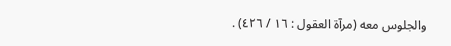والجلوس معه (مرآة العقول : ١٦ / ٤٢٦) .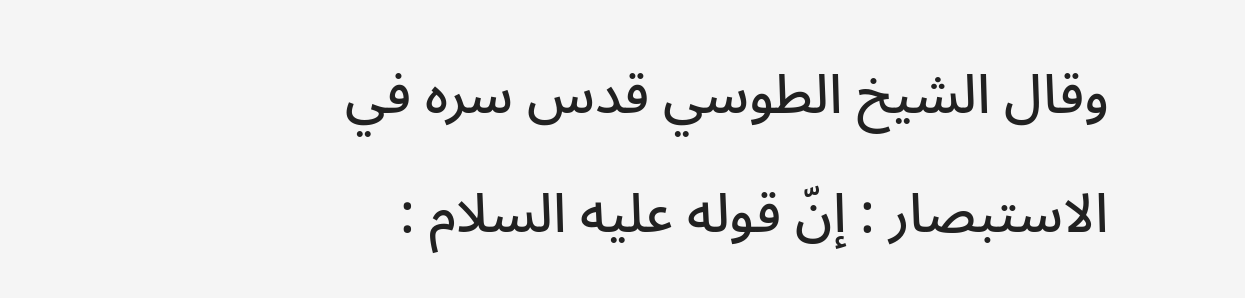وقال الشيخ الطوسي قدس سره في الاستبصار : إنّ قوله عليه السلام :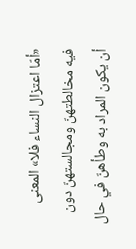«أمّا اعتزال النساء فلا» المعنى فيه مخالطتهنّ ومجالستهنّ دون أن يكون المراد به وطأهنّ في حال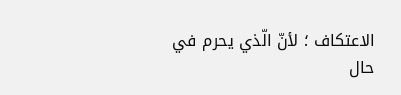الاعتكاف ؛ لأنّ الّذي يحرم في حال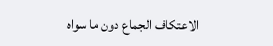الاعتكاف الجماع دون ما سواه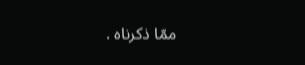ممّا ذكرناه .